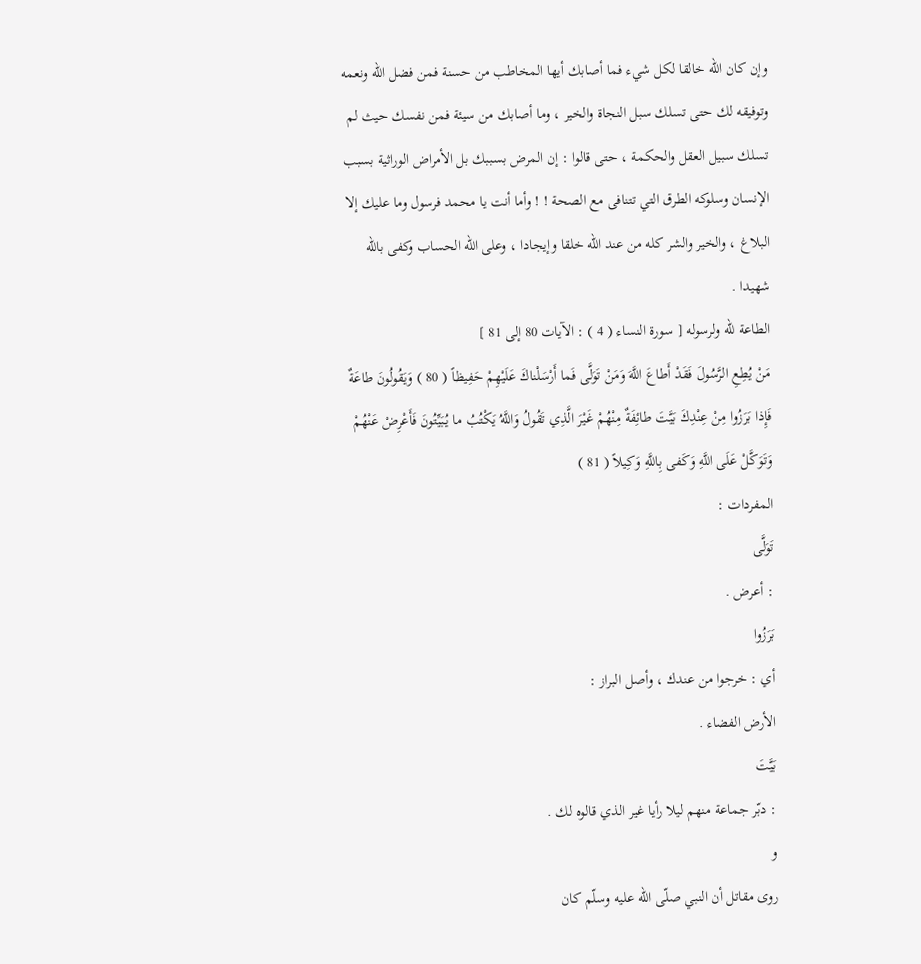وإن كان اللّه خالقا لكل شيء فما أصابك أيها المخاطب من حسنة فمن فضل اللّه ونعمه وتوفيقه لك حتى تسلك سبل النجاة والخير ، وما أصابك من سيئة فمن نفسك حيث لم تسلك سبيل العقل والحكمة ، حتى قالوا : إن المرض بسببك بل الأمراض الوراثية بسبب الإنسان وسلوكه الطرق التي تتنافى مع الصحة ! ! وأما أنت يا محمد فرسول وما عليك إلا البلاغ ، والخير والشر كله من عند اللّه خلقا وإيجادا ، وعلى اللّه الحساب وكفى باللّه شهيدا .
الطاعة للّه ولرسوله [ سورة النساء ( 4 ) : الآيات 80 إلى 81 ]
مَنْ يُطِعِ الرَّسُولَ فَقَدْ أَطاعَ اللَّهَ وَمَنْ تَوَلَّى فَما أَرْسَلْناكَ عَلَيْهِمْ حَفِيظاً ( 80 ) وَيَقُولُونَ طاعَةٌ فَإِذا بَرَزُوا مِنْ عِنْدِكَ بَيَّتَ طائِفَةٌ مِنْهُمْ غَيْرَ الَّذِي تَقُولُ وَاللَّهُ يَكْتُبُ ما يُبَيِّتُونَ فَأَعْرِضْ عَنْهُمْ وَتَوَكَّلْ عَلَى اللَّهِ وَكَفى بِاللَّهِ وَكِيلاً ( 81 )
المفردات :
تَوَلَّى
: أعرض .
بَرَزُوا
أي : خرجوا من عندك ، وأصل البراز :
الأرض الفضاء .
بَيَّتَ
: دبّر جماعة منهم ليلا رأيا غير الذي قالوه لك .
و
روى مقاتل أن النبي صلّى اللّه عليه وسلّم كان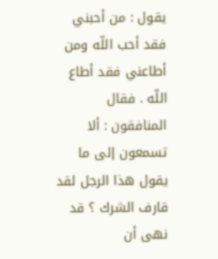يقول : من أحبني فقد أحب اللّه ومن أطاعني فقد أطاع اللّه . فقال المنافقون : ألا تسمعون إلى ما يقول هذا الرجل لقد قارف الشرك ؟ قد نهى أن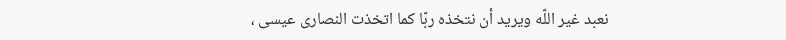نعبد غير اللّه ويريد أن نتخذه ربّا كما اتخذت النصارى عيسى ،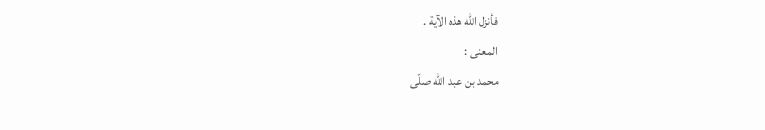فأنزل اللّه هذه الآية .
المعنى :
محمد بن عبد اللّه صلّى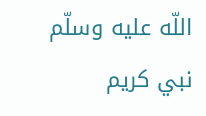اللّه عليه وسلّم نبي كريم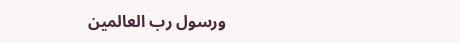ورسول رب العالمين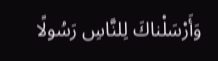وَأَرْسَلْناكَ لِلنَّاسِ رَسُولًا